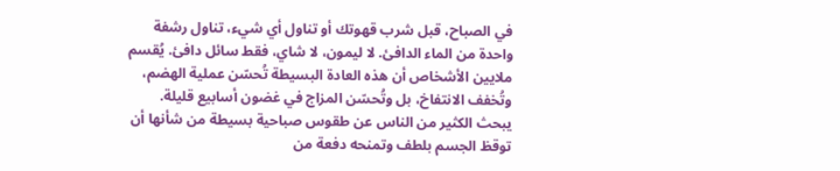في الصباح، قبل شرب قهوتك أو تناول أي شيء، تناول رشفة واحدة من الماء الدافئ. لا ليمون، لا شاي، فقط سائل دافئ. يُقسم ملايين الأشخاص أن هذه العادة البسيطة تُحسّن عملية الهضم، وتُخفف الانتفاخ، بل وتُحسّن المزاج في غضون أسابيع قليلة.
يبحث الكثير من الناس عن طقوس صباحية بسيطة من شأنها أن توقظ الجسم بلطف وتمنحه دفعة من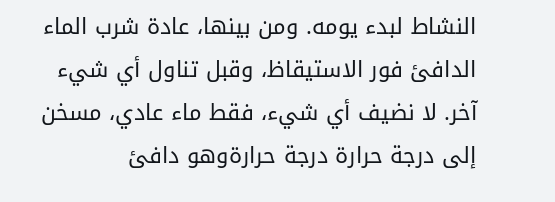النشاط لبدء يومه. ومن بينها، عادة شرب الماء الدافئ فور الاستيقاظ، وقبل تناول أي شيء آخر. لا نضيف أي شيء، فقط ماء عادي، مسخن إلى درجة حرارة درجة حرارةوهو دافئ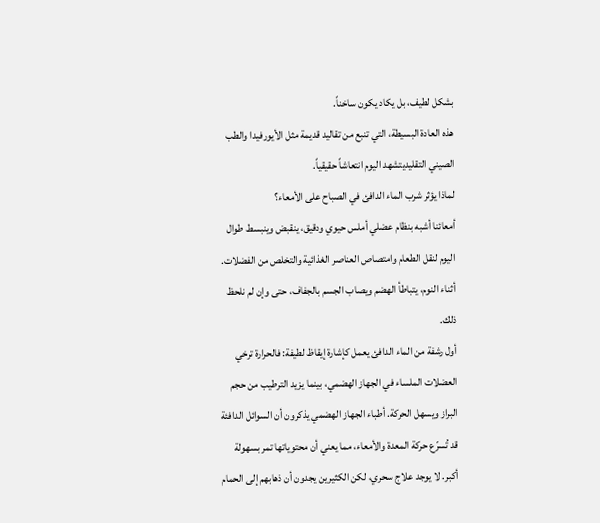بشكل لطيف، بل يكاد يكون ساخناً.
هذه العادة البسيطة، التي تنبع من تقاليد قديمة مثل الأيورفيدا والطب الصيني التقليديتشهد اليوم انتعاشاً حقيقياً.
لماذا يؤثر شرب الماء الدافئ في الصباح على الأمعاء؟
أمعائنا أشبه بنظام عضلي أملس حيوي ودقيق، ينقبض وينبسط طوال اليوم لنقل الطعام وامتصاص العناصر الغذائية والتخلص من الفضلات. أثناء النوم، يتباطأ الهضم ويصاب الجسم بالجفاف، حتى وإن لم نلحظ ذلك.
أول رشفة من الماء الدافئ يعمل كإشارة إيقاظ لطيفة: فالحرارة ترخي العضلات الملساء في الجهاز الهضمي، بينما يزيد الترطيب من حجم البراز ويسهل الحركة. أطباء الجهاز الهضمي يذكرون أن السوائل الدافئة قد تُسرّع حركة المعدة والأمعاء، مما يعني أن محتوياتها تمر بسهولة أكبر. لا يوجد علاج سحري، لكن الكثيرين يجدون أن ذهابهم إلى الحمام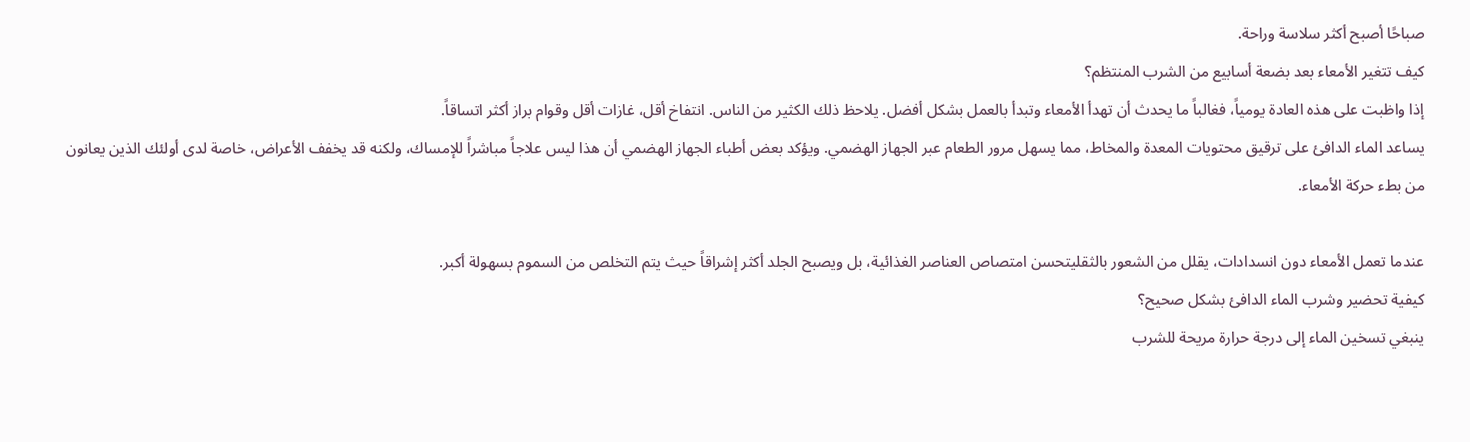صباحًا أصبح أكثر سلاسة وراحة.
كيف تتغير الأمعاء بعد بضعة أسابيع من الشرب المنتظم؟
إذا واظبت على هذه العادة يومياً، فغالباً ما يحدث أن تهدأ الأمعاء وتبدأ بالعمل بشكل أفضل. يلاحظ ذلك الكثير من الناس. انتفاخ أقل، غازات أقل وقوام براز أكثر اتساقاً.
يساعد الماء الدافئ على ترقيق محتويات المعدة والمخاط، مما يسهل مرور الطعام عبر الجهاز الهضمي. ويؤكد بعض أطباء الجهاز الهضمي أن هذا ليس علاجاً مباشراً للإمساك، ولكنه قد يخفف الأعراض، خاصة لدى أولئك الذين يعانون من بطء حركة الأمعاء.

عندما تعمل الأمعاء دون انسدادات، يقلل من الشعور بالثقليتحسن امتصاص العناصر الغذائية، بل ويصبح الجلد أكثر إشراقاً حيث يتم التخلص من السموم بسهولة أكبر.
كيفية تحضير وشرب الماء الدافئ بشكل صحيح؟
ينبغي تسخين الماء إلى درجة حرارة مريحة للشرب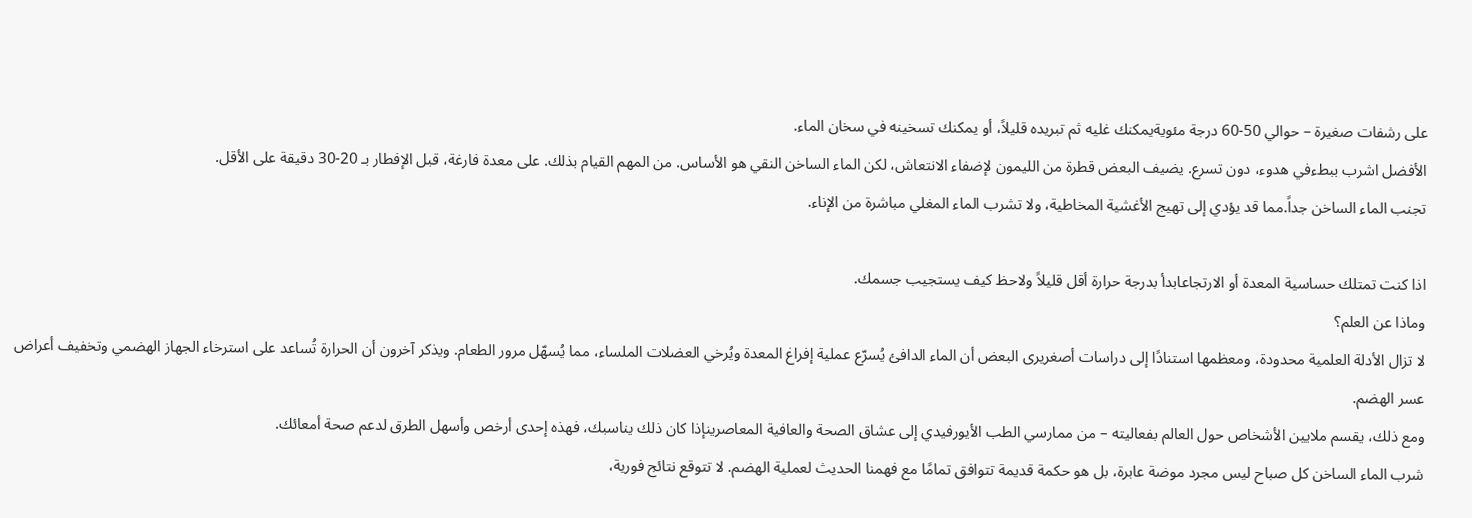على رشفات صغيرة – حوالي 50-60 درجة مئويةيمكنك غليه ثم تبريده قليلاً، أو يمكنك تسخينه في سخان الماء.
الأفضل اشرب ببطءفي هدوء، دون تسرع. يضيف البعض قطرة من الليمون لإضفاء الانتعاش، لكن الماء الساخن النقي هو الأساس. من المهم القيام بذلك. على معدة فارغة، قبل الإفطار بـ 20-30 دقيقة على الأقل.
تجنب الماء الساخن جداً.مما قد يؤدي إلى تهيج الأغشية المخاطية، ولا تشرب الماء المغلي مباشرة من الإناء.

اذا كنت تمتلك حساسية المعدة أو الارتجاعابدأ بدرجة حرارة أقل قليلاً ولاحظ كيف يستجيب جسمك.
وماذا عن العلم؟
لا تزال الأدلة العلمية محدودة، ومعظمها استنادًا إلى دراسات أصغريرى البعض أن الماء الدافئ يُسرّع عملية إفراغ المعدة ويُرخي العضلات الملساء، مما يُسهّل مرور الطعام. ويذكر آخرون أن الحرارة تُساعد على استرخاء الجهاز الهضمي وتخفيف أعراض عسر الهضم.
ومع ذلك، يقسم ملايين الأشخاص حول العالم بفعاليته – من ممارسي الطب الأيورفيدي إلى عشاق الصحة والعافية المعاصرينإذا كان ذلك يناسبك، فهذه إحدى أرخص وأسهل الطرق لدعم صحة أمعائك.
شرب الماء الساخن كل صباح ليس مجرد موضة عابرة، بل هو حكمة قديمة تتوافق تمامًا مع فهمنا الحديث لعملية الهضم. لا تتوقع نتائج فورية،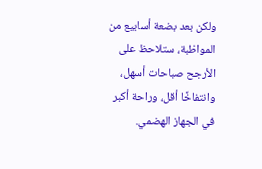ولكن بعد بضعة أسابيع من المواظبة، ستلاحظ على الأرجح صباحات أسهل، وانتفاخًا أقل، وراحة أكبر في الجهاز الهضمي.